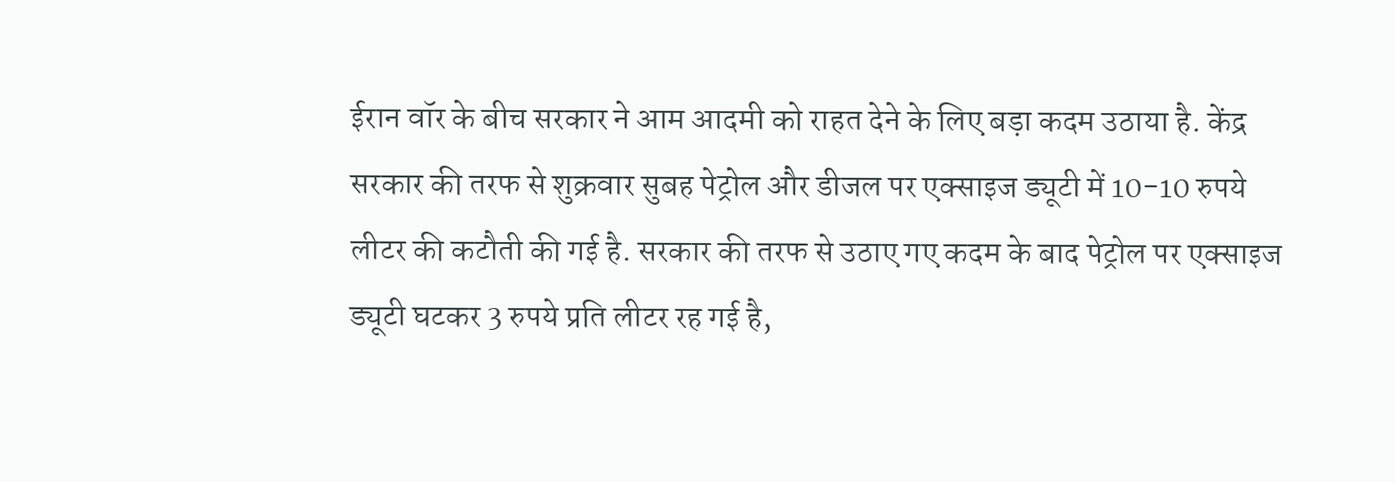ईरान वॉर के बीच सरकार ने आम आदमी को राहत देने के लिए बड़ा कदम उठाया है. केंद्र सरकार की तरफ से शुक्रवार सुबह पेट्रोल और डीजल पर एक्साइज ड्यूटी में 10-10 रुपये लीटर की कटौती की गई है. सरकार की तरफ से उठाए गए कदम के बाद पेट्रोल पर एक्साइज ड्यूटी घटकर 3 रुपये प्रति लीटर रह गई है,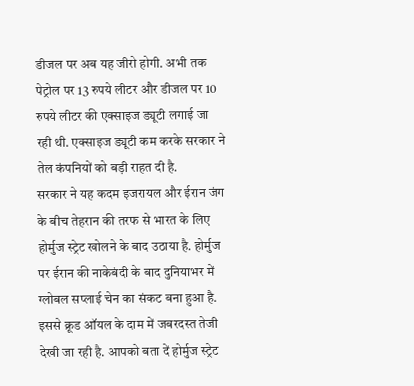डीजल पर अब यह जीरो होगी. अभी तक पेट्रोल पर 13 रुपये लीटर और डीजल पर 10 रुपये लीटर की एक्साइज ड्यूटी लगाई जा रही थी. एक्साइज ड्यूटी कम करके सरकार ने तेल कंपनियों को बड़ी राहत दी है.
सरकार ने यह कदम इजरायल और ईरान जंग के बीच तेहरान की तरफ से भारत के लिए होर्मुज स्ट्रेट खोलने के बाद उठाया है. होर्मुज पर ईरान की नाकेबंदी के बाद दुनियाभर में ग्लोबल सप्लाई चेन का संकट बना हुआ है. इससे क्रूड ऑयल के दाम में जबरदस्त तेजी देखी जा रही है. आपको बता दें होर्मुज स्ट्रेट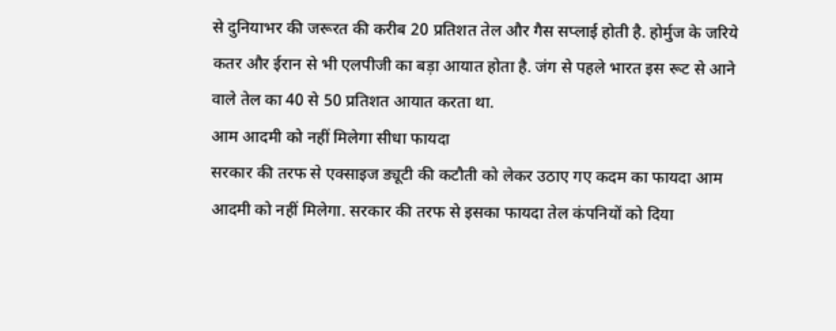से दुनियाभर की जरूरत की करीब 20 प्रतिशत तेल और गैस सप्लाई होती है. होर्मुज के जरिये कतर और ईरान से भी एलपीजी का बड़ा आयात होता है. जंग से पहले भारत इस रूट से आने वाले तेल का 40 से 50 प्रतिशत आयात करता था.
आम आदमी को नहीं मिलेगा सीधा फायदा
सरकार की तरफ से एक्साइज ड्यूटी की कटौती को लेकर उठाए गए कदम का फायदा आम आदमी को नहीं मिलेगा. सरकार की तरफ से इसका फायदा तेल कंपनियों को दिया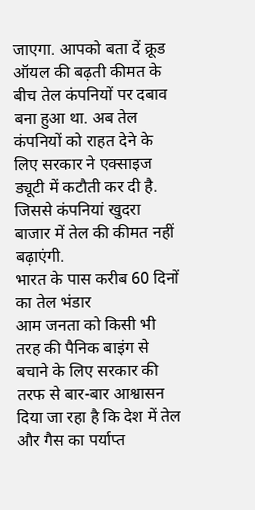जाएगा. आपको बता दें क्रूड ऑयल की बढ़ती कीमत के बीच तेल कंपनियों पर दबाव बना हुआ था. अब तेल कंपनियों को राहत देने के लिए सरकार ने एक्साइज ड्यूटी में कटौती कर दी है. जिससे कंपनियां खुदरा बाजार में तेल की कीमत नहीं बढ़ाएंगी.
भारत के पास करीब 60 दिनों का तेल भंडार
आम जनता को किसी भी तरह की पैनिक बाइंग से बचाने के लिए सरकार की तरफ से बार-बार आश्वासन दिया जा रहा है कि देश में तेल और गैस का पर्याप्त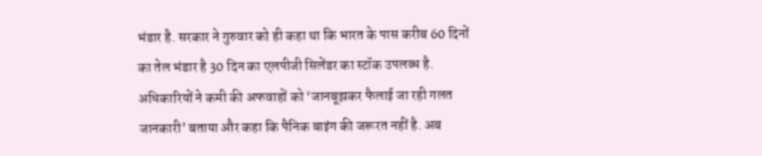भंडार है. सरकार ने गुरुवार को ही कहा था कि भारत के पास करीब 60 दिनों का तेल भंडार है 30 दिन का एलपीजी सिलेंडर का स्टॉक उपलब्ध है. अधिकारियों ने कमी की अफवाहों को ‘जानबूझकर फैलाई जा रही गलत जानकारी’ बताया और कहा कि पैनिक बाइंग की जरूरत नहीं है. अब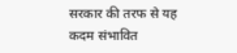सरकार की तरफ से यह कदम संभावित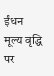ईंधन मूल्य वृद्धि पर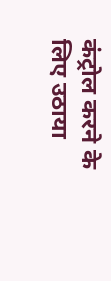कंट्रोल करने के लिए उठाया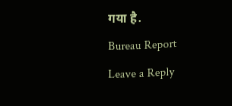गया है.
Bureau Report
Leave a Reply